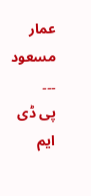عمار مسعود
۔۔۔
پی ڈی ایم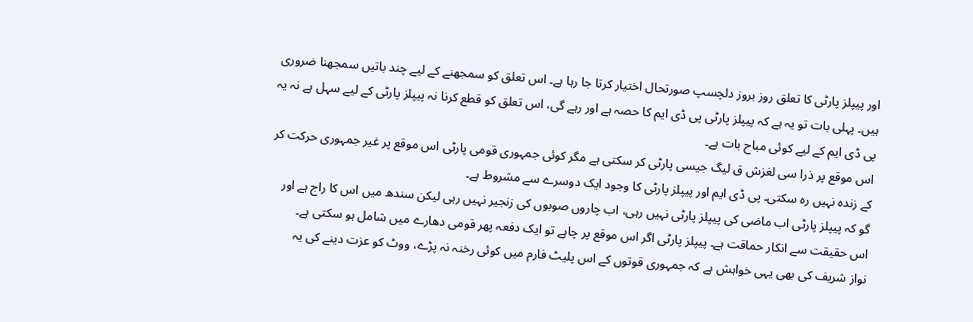اور پیپلز پارٹی کا تعلق روز بروز دلچسپ صورتحال اختیار کرتا جا رہا ہے۔ اس تعلق کو سمجھنے کے لیے چند باتیں سمجھنا ضروری ہیں۔ پہلی بات تو یہ ہے کہ پیپلز پارٹی پی ڈی ایم کا حصہ ہے اور رہے گی، اس تعلق کو قطع کرنا نہ پیپلز پارٹی کے لیے سہل ہے نہ یہ پی ڈی ایم کے لیے کوئی مباح بات ہے۔
اس موقع پر ذرا سی لغزش ق لیگ جیسی پارٹی کر سکتی ہے مگر کوئی جمہوری قومی پارٹی اس موقع پر غیر جمہوری حرکت کر کے زندہ نہیں رہ سکتی۔ پی ڈی ایم اور پیپلز پارٹی کا وجود ایک دوسرے سے مشروط ہے۔
گو کہ پیپلز پارٹی اب ماضی کی پیپلز پارٹی نہیں رہی، اب چاروں صوبوں کی زنجیر نہیں رہی لیکن سندھ میں اس کا راج ہے اور اس حقیقت سے انکار حماقت ہے۔ پیپلز پارٹی اگر اس موقع پر چاہے تو ایک دفعہ پھر قومی دھارے میں شامل ہو سکتی ہے۔
نواز شریف کی بھی یہی خواہش ہے کہ جمہوری قوتوں کے اس پلیٹ فارم میں کوئی رخنہ نہ پڑے، ووٹ کو عزت دینے کی یہ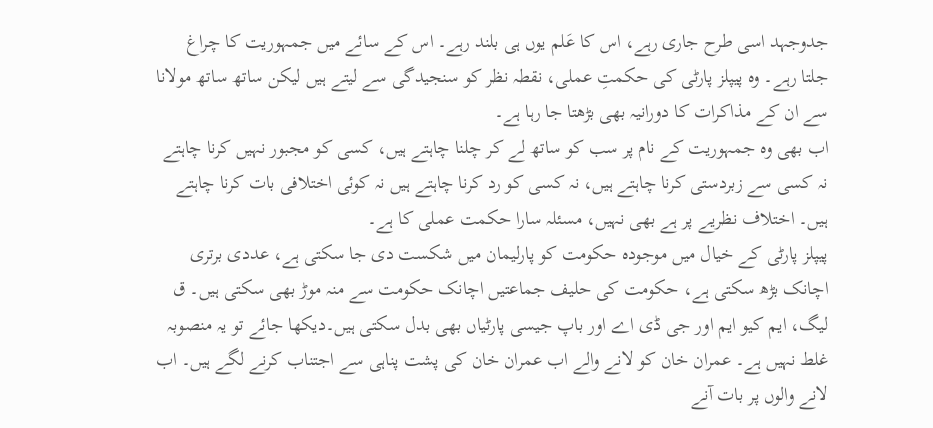جدوجہد اسی طرح جاری رہے، اس کا عَلم یوں ہی بلند رہے۔ اس کے سائے میں جمہوریت کا چراغ جلتا رہے۔ وہ پیپلز پارٹی کی حکمتِ عملی، نقطہ نظر کو سنجیدگی سے لیتے ہیں لیکن ساتھ ساتھ مولانا سے ان کے مذاکرات کا دورانیہ بھی بڑھتا جا رہا ہے۔
اب بھی وہ جمہوریت کے نام پر سب کو ساتھ لے کر چلنا چاہتے ہیں، کسی کو مجبور نہیں کرنا چاہتے نہ کسی سے زبردستی کرنا چاہتے ہیں، نہ کسی کو رد کرنا چاہتے ہیں نہ کوئی اختلافی بات کرنا چاہتے ہیں۔ اختلاف نظریے پر ہے بھی نہیں، مسئلہ سارا حکمت عملی کا ہے۔
پیپلز پارٹی کے خیال میں موجودہ حکومت کو پارلیمان میں شکست دی جا سکتی ہے، عددی برتری اچانک بڑھ سکتی ہے، حکومت کی حلیف جماعتیں اچانک حکومت سے منہ موڑ بھی سکتی ہیں۔ ق لیگ، ایم کیو ایم اور جی ڈی اے اور باپ جیسی پارٹیاں بھی بدل سکتی ہیں۔دیکھا جائے تو یہ منصوبہ غلط نہیں ہے۔ عمران خان کو لانے والے اب عمران خان کی پشت پناہی سے اجتناب کرنے لگے ہیں۔ اب لانے والوں پر بات آنے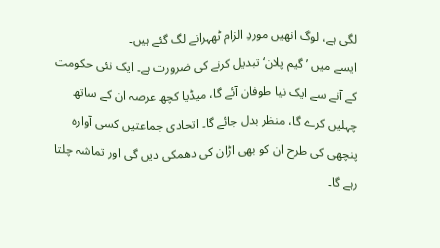لگی ہے، لوگ انھیں موردِ الزام ٹھہرانے لگ گئے ہیں۔
ایسے میں ’گیم پلان‘ تبدیل کرنے کی ضرورت ہے۔ ایک نئی حکومت کے آنے سے ایک نیا طوفان آئے گا، میڈیا کچھ عرصہ ان کے ساتھ چہلیں کرے گا، منظر بدل جائے گا۔ اتحادی جماعتیں کسی آوارہ پنچھی کی طرح ان کو بھی اڑان کی دھمکی دیں گی اور تماشہ چلتا رہے گا۔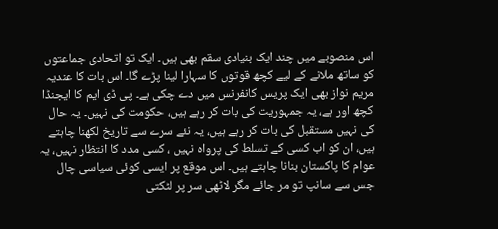اس منصوبے میں چند ایک بنیادی سقم بھی ہیں۔ ایک تو اتحادی جماعتوں کو ساتھ ملانے کے لیے کچھ قوتوں کا سہارا لینا پڑے گا۔ اس بات کا عندیہ مریم نواز بھی ایک پریس کانفرنس میں دے چکی ہے۔ پی ڈی ایم کا ایجنڈا کچھ اور ہے، یہ جمہوریت کی بات کر رہے ہیں، حکومت کی نہیں۔ یہ حال کی نہیں مستقبل کی بات کر رہے ہیں، یہ نئے سرے سے تاریخ لکھنا چاہتے ہیں، ان کو اب کسی کے تسلط کی پرواہ نہیں ، کسی مدد کا انتظار نہیں، یہ عوام کا پاکستان بنانا چاہتے ہیں۔ اس موقع پر ایسی کوئی سیاسی چال جس سے سانپ تو مر جائے مگر لاٹھی سر پر لٹکتی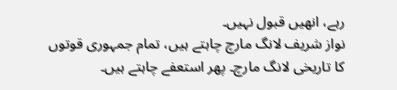رہے، انھیں قبول نہیں۔
نواز شریف لانگ مارچ چاہتے ہیں، تمام جمہوری قوتوں کا تاریخی لانگ مارچ۔ پھر استعفے چاہتے ہیں۔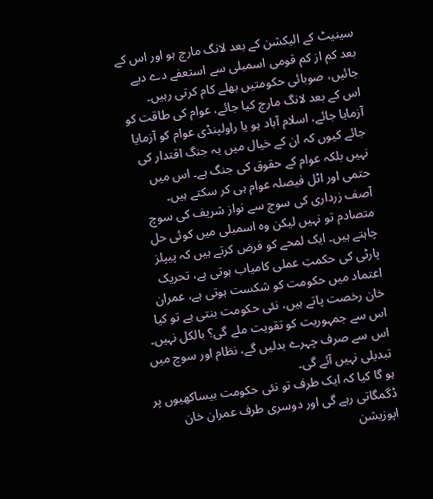سینیٹ کے الیکشن کے بعد لانگ مارچ ہو اور اس کے بعد کم از کم قومی اسمبلی سے استعفے دے دیے جائیں، صوبائی حکومتیں بھلے کام کرتی رہیں۔
اس کے بعد لانگ مارچ کیا جائے، عوام کی طاقت کو آزمایا جائے، اسلام آباد ہو یا راولپنڈی عوام کو آزمایا جائے کیوں کہ ان کے خیال میں یہ جنگ اقتدار کی نہیں بلکہ عوام کے حقوق کی جنگ ہے۔ اس میں حتمی اور اٹل فیصلہ عوام ہی کر سکتے ہیں۔
آصف زرداری کی سوچ سے نواز شریف کی سوچ متصادم تو نہیں لیکن وہ اسمبلی میں کوئی حل چاہتے ہیں۔ ایک لمحے کو فرض کرتے ہیں کہ پیپلز پارٹی کی حکمتِ عملی کامیاب ہوتی ہے، تحریک اعتماد میں حکومت کو شکست ہوتی ہے، عمران خان رخصت پاتے ہیں، نئی حکومت بنتی ہے تو کیا اس سے جمہوریت کو تقویت ملے گی؟ بالکل نہیں۔ اس سے صرف چہرے بدلیں گے، نظام اور سوچ میں تبدیلی نہیں آئے گی۔
ہو گا کیا کہ ایک طرف تو نئی حکومت بیساکھیوں پر ڈگمگاتی رہے گی اور دوسری طرف عمران خان اپوزیشن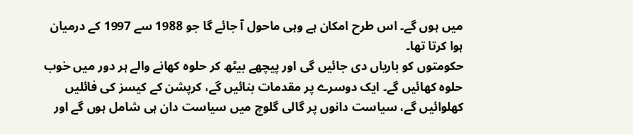میں ہوں گے۔ اس طرح امکان ہے وہی ماحول آ جائے گا جو 1988 سے 1997 کے درمیان ہوا کرتا تھا۔
حکومتوں کو باریاں دی جائیں گی اور پیچھے بیٹھ کر حلوہ کھانے والے ہر دور میں خوب حلوہ کھائیں گے۔ ایک دوسرے پر مقدمات بنائیں گے، کرپشن کے کیسز کی فائلیں کھلوائیں گے، سیاست دانوں پر گالی گلوچ میں سیاست دان ہی شامل ہوں گے اور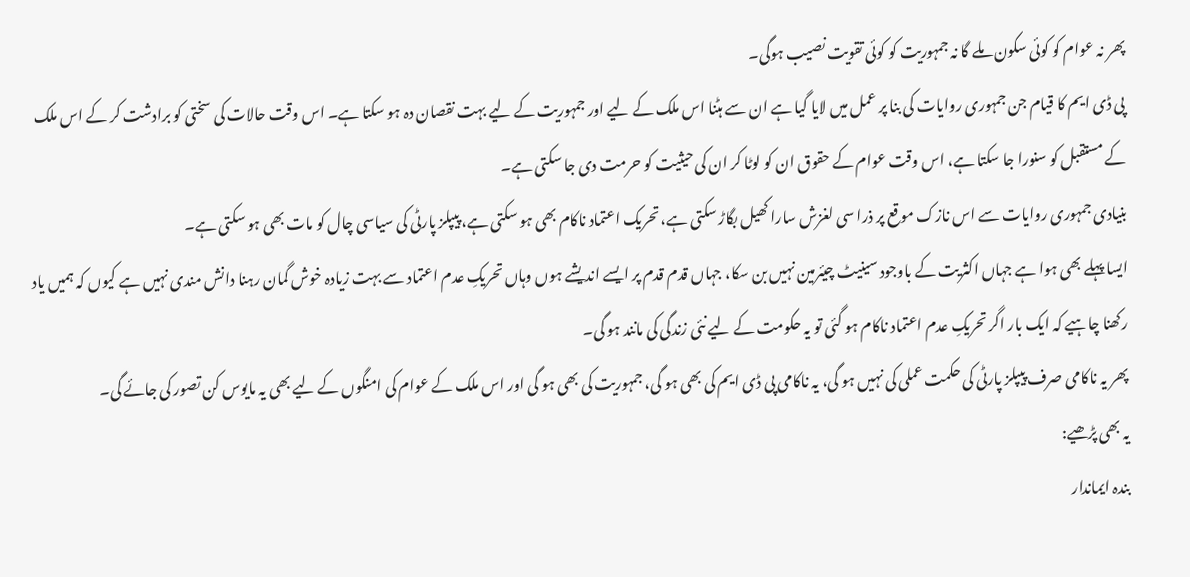پھر نہ عوام کو کوئی سکون ملے گا نہ جمہوریت کو کوئی تقویت نصیب ہوگی۔
پی ڈی ایم کا قیام جن جمہوری روایات کی بنا پر عمل میں لایا گیا ہے ان سے ہٹنا اس ملک کے لیے اور جمہوریت کے لیے بہت نقصان دہ ہو سکتا ہے۔ اس وقت حالات کی سختی کو برادشت کر کے اس ملک کے مستقبل کو سنورا جا سکتا ہے، اس وقت عوام کے حقوق ان کو لوٹا کر ان کی حیثیت کو حرمت دی جا سکتی ہے۔
بنیادی جمہوری روایات سے اس نازک موقع پر ذرا سی لغزش سارا کھیل بگاڑ سکتی ہے، تحریک اعتماد ناکام بھی ہو سکتی ہے، پیپلز پارٹی کی سیاسی چال کو مات بھی ہو سکتی ہے۔
ایسا پہلے بھی ہوا ہے جہاں اکثریت کے باوجود سینیٹ چیئرمین نہیں بن سکا، جہاں قدم قدم پر ایسے اندیشے ہوں وہاں تحریکِ عدم اعتماد سے بہت زیادہ خوش گمان رہنا دانش مندی نہیں ہے کیوں کہ ہمیں یاد رکھنا چاہیے کہ ایک بار اگر تحریکِ عدم اعتماد ناکام ہو گئی تو یہ حکومت کے لیے نئی زندگی کی مانند ہو گی۔
پھر یہ ناکامی صرف پیپلز پارٹی کی حکمت عملی کی نہیں ہو گی، یہ ناکامی پی ڈی ایم کی بھی ہو گی، جمہوریت کی بھی ہو گی اور اس ملک کے عوام کی امنگوں کے لیے بھی یہ مایوس کن تصور کی جائے گی۔
یہ بھی پڑھیے:
بندہ ایماندار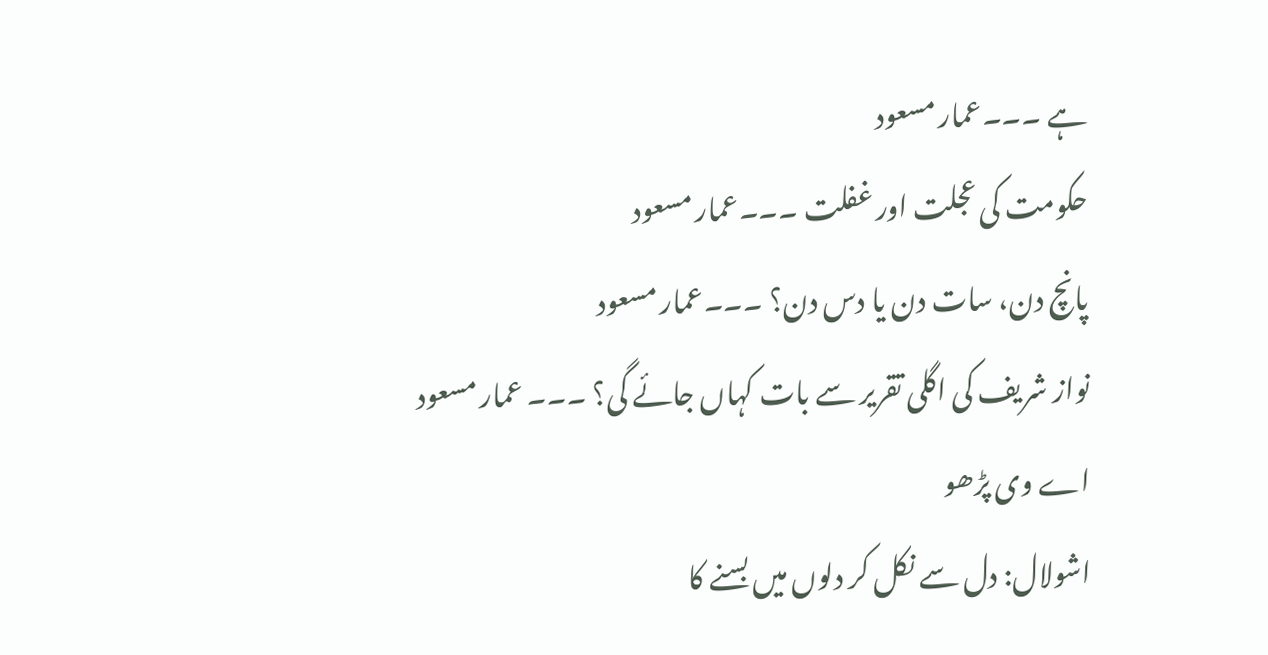ہے ۔۔۔عمار مسعود
حکومت کی عجلت اور غفلت ۔۔۔عمار مسعود
پانچ دن، سات دن یا دس دن؟ ۔۔۔عمار مسعود
نواز شریف کی اگلی تقریر سے بات کہاں جائے گی؟ ۔۔۔ عمار مسعود
اے وی پڑھو
اشولال: دل سے نکل کر دلوں میں بسنے کا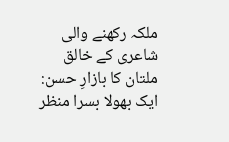ملکہ رکھنے والی شاعری کے خالق
ملتان کا بازارِ حسن: ایک بھولا بسرا منظر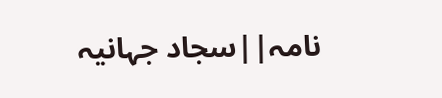نامہ||سجاد جہانیہ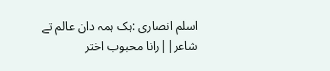اسلم انصاری :ہک ہمہ دان عالم تے شاعر||رانا محبوب اختر